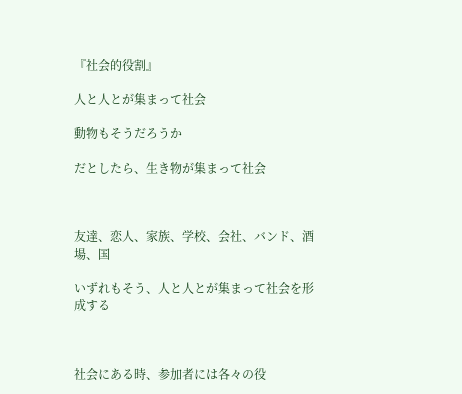『社会的役割』

人と人とが集まって社会

動物もそうだろうか

だとしたら、生き物が集まって社会



友達、恋人、家族、学校、会社、バンド、酒場、国

いずれもそう、人と人とが集まって社会を形成する



社会にある時、参加者には各々の役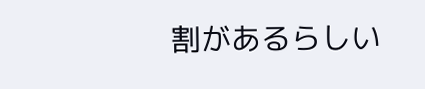割があるらしい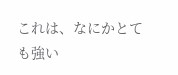これは、なにかとても強い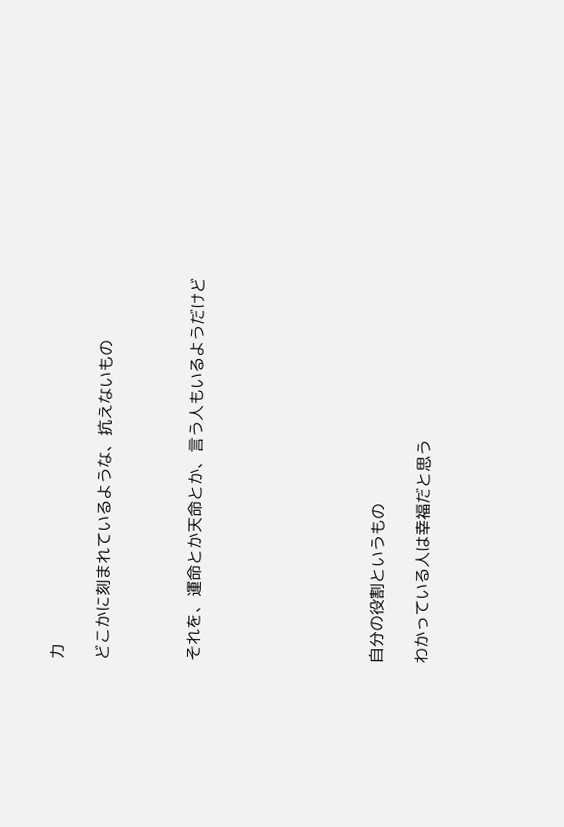力

どこかに刻まれているような、抗えないもの



それを、運命とか天命とか、言う人もいるようだけど







自分の役割というもの

わかっている人は幸福だと思う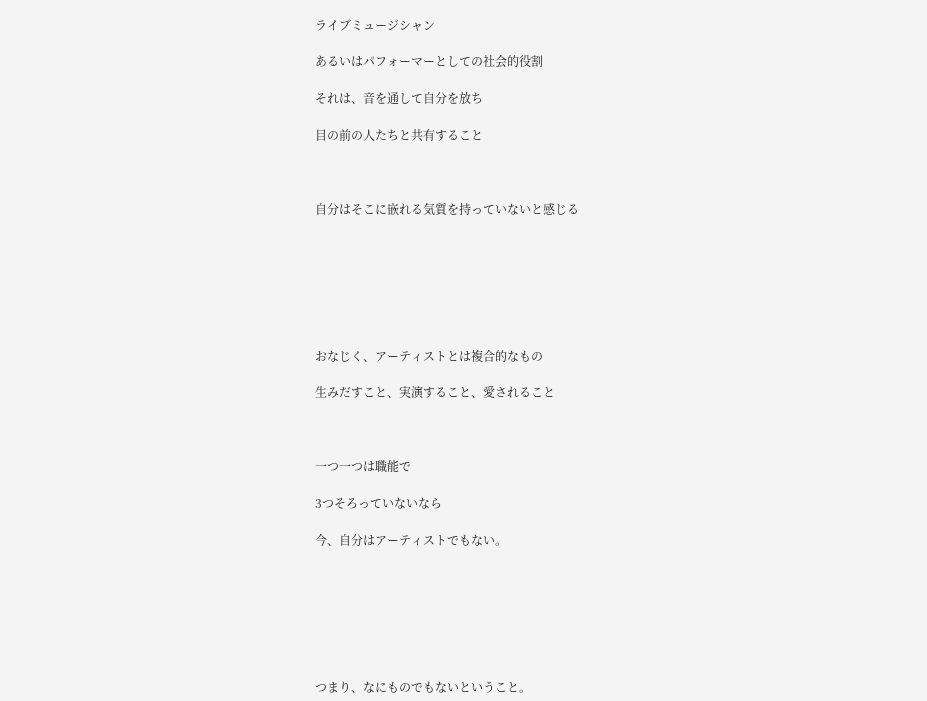ライブミュージシャン

あるいはパフォーマーとしての社会的役割

それは、音を通して自分を放ち

目の前の人たちと共有すること



自分はそこに嵌れる気質を持っていないと感じる







おなじく、アーティストとは複合的なもの

生みだすこと、実演すること、愛されること



一つ一つは職能で

3つそろっていないなら

今、自分はアーティストでもない。







つまり、なにものでもないということ。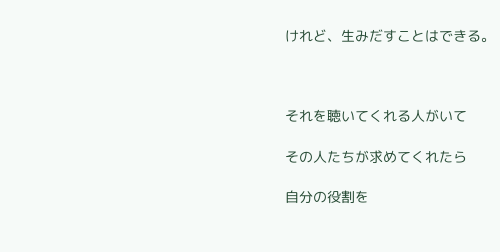けれど、生みだすことはできる。



それを聴いてくれる人がいて

その人たちが求めてくれたら

自分の役割を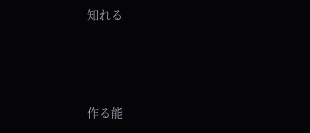知れる



作る能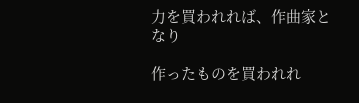力を買われれば、作曲家となり

作ったものを買われれ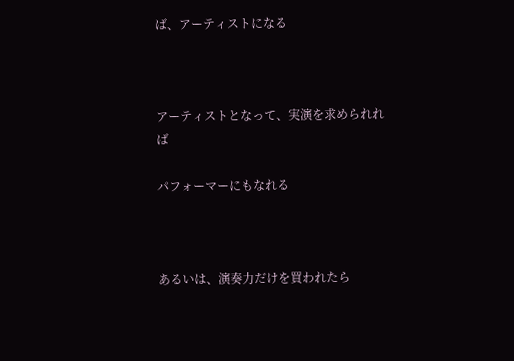ば、アーティストになる



アーティストとなって、実演を求められれば

パフォーマーにもなれる



あるいは、演奏力だけを買われたら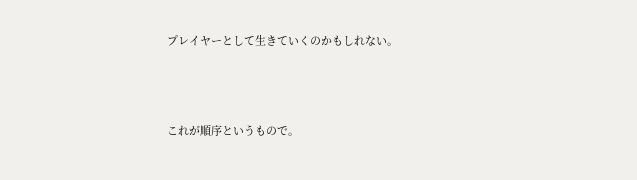プレイヤーとして生きていくのかもしれない。



これが順序というもので。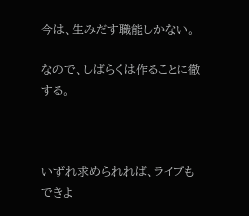今は、生みだす職能しかない。

なので、しばらくは作ることに徹する。



いずれ求められれば、ライブもできよ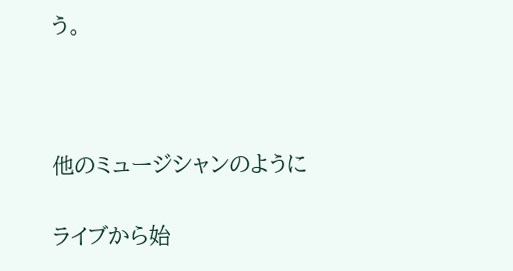う。



他のミュージシャンのように

ライブから始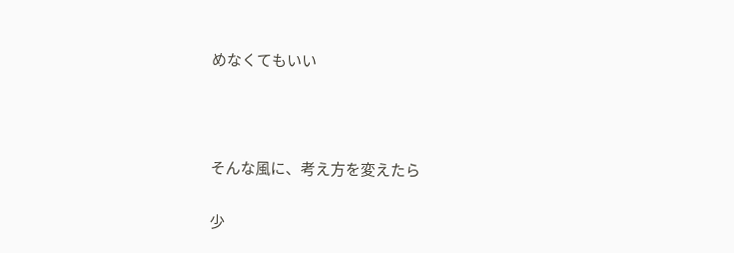めなくてもいい



そんな風に、考え方を変えたら

少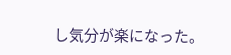し気分が楽になった。